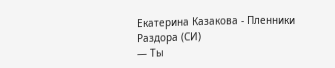Екатерина Казакова - Пленники Раздора (СИ)
— Ты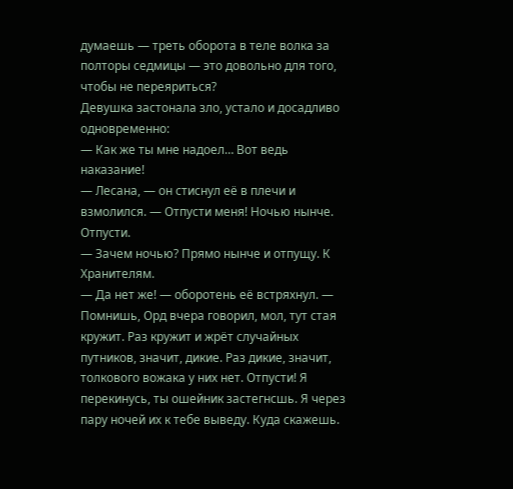думаешь — треть оборота в теле волка за полторы седмицы — это довольно для того, чтобы не переяриться?
Девушка застонала зло, устало и досадливо одновременно:
— Как же ты мне надоел… Вот ведь наказание!
— Лесана, — он стиснул её в плечи и взмолился. — Отпусти меня! Ночью нынче. Отпусти.
— Зачем ночью? Прямо нынче и отпущу. К Хранителям.
— Да нет же! — оборотень её встряхнул. — Помнишь, Орд вчера говорил, мол, тут стая кружит. Раз кружит и жрёт случайных путников, значит, дикие. Раз дикие, значит, толкового вожака у них нет. Отпусти! Я перекинусь, ты ошейник застегнсшь. Я через пару ночей их к тебе выведу. Куда скажешь.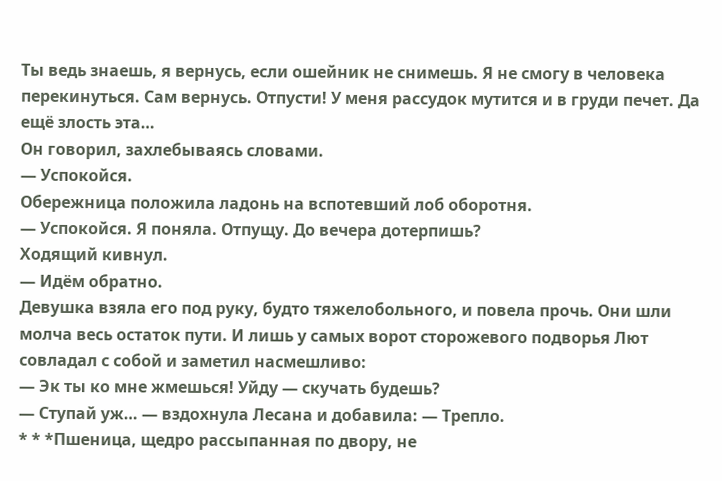Ты ведь знаешь, я вернусь, если ошейник не снимешь. Я не смогу в человека перекинуться. Сам вернусь. Отпусти! У меня рассудок мутится и в груди печет. Да ещё злость эта…
Он говорил, захлебываясь словами.
— Успокойся.
Обережница положила ладонь на вспотевший лоб оборотня.
— Успокойся. Я поняла. Отпущу. До вечера дотерпишь?
Ходящий кивнул.
— Идём обратно.
Девушка взяла его под руку, будто тяжелобольного, и повела прочь. Они шли молча весь остаток пути. И лишь у самых ворот сторожевого подворья Лют совладал с собой и заметил насмешливо:
— Эк ты ко мне жмешься! Уйду — скучать будешь?
— Ступай уж… — вздохнула Лесана и добавила: — Трепло.
* * *Пшеница, щедро рассыпанная по двору, не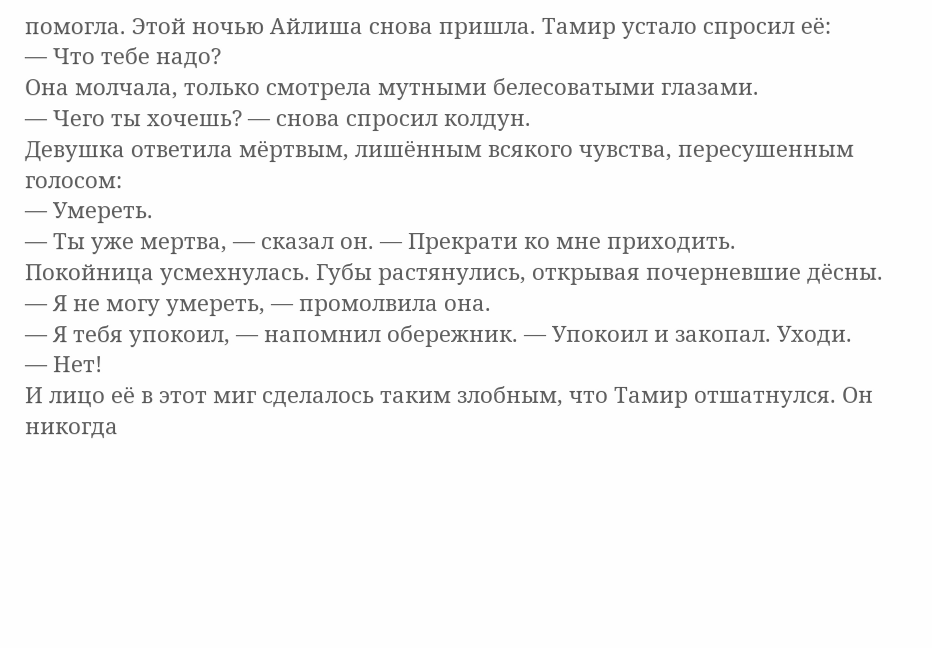помогла. Этой ночью Айлиша снова пришла. Тамир устало спросил её:
— Что тебе надо?
Она молчала, только смотрела мутными белесоватыми глазами.
— Чего ты хочешь? — снова спросил колдун.
Девушка ответила мёртвым, лишённым всякого чувства, пересушенным голосом:
— Умереть.
— Ты уже мертва, — сказал он. — Прекрати ко мне приходить.
Покойница усмехнулась. Губы растянулись, открывая почерневшие дёсны.
— Я не могу умереть, — промолвила она.
— Я тебя упокоил, — напомнил обережник. — Упокоил и закопал. Уходи.
— Нет!
И лицо её в этот миг сделалось таким злобным, что Тамир отшатнулся. Он никогда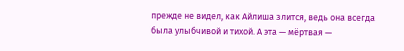прежде не видел, как Айлиша злится, ведь она всегда была улыбчивой и тихой. А эта — мёртвая —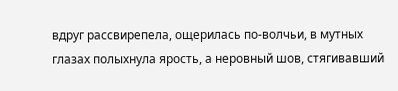вдруг рассвирепела, ощерилась по-волчьи, в мутных глазах полыхнула ярость, а неровный шов, стягивавший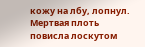кожу на лбу, лопнул. Мертвая плоть повисла лоскутом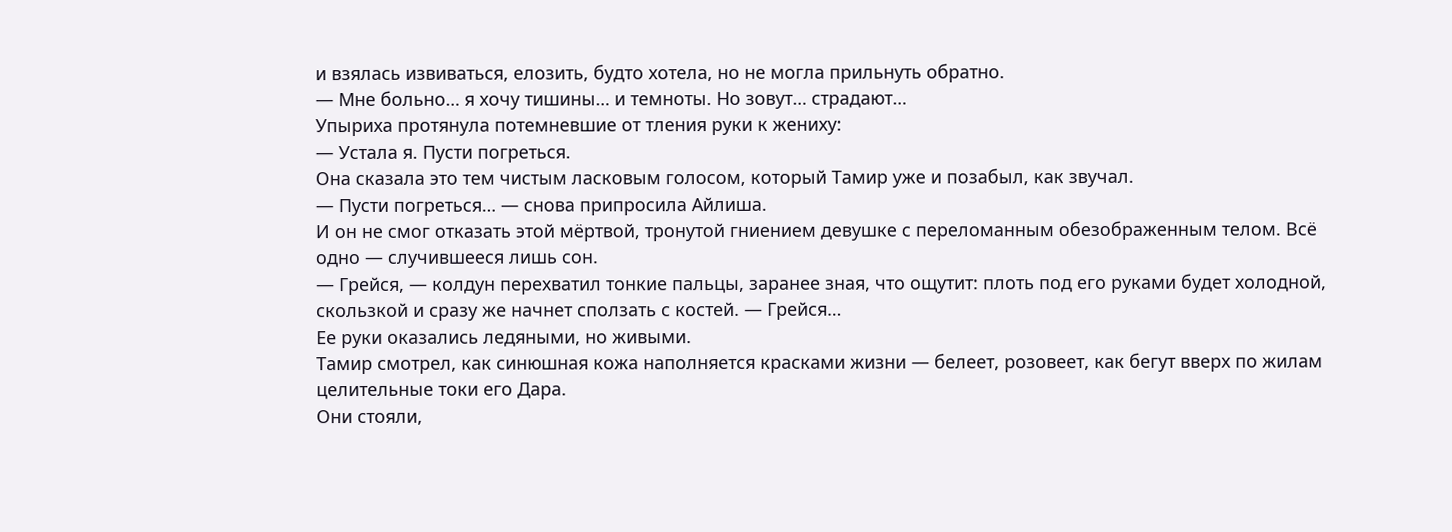и взялась извиваться, елозить, будто хотела, но не могла прильнуть обратно.
— Мне больно… я хочу тишины… и темноты. Но зовут… страдают…
Упыриха протянула потемневшие от тления руки к жениху:
— Устала я. Пусти погреться.
Она сказала это тем чистым ласковым голосом, который Тамир уже и позабыл, как звучал.
— Пусти погреться… — снова припросила Айлиша.
И он не смог отказать этой мёртвой, тронутой гниением девушке с переломанным обезображенным телом. Всё одно — случившееся лишь сон.
— Грейся, — колдун перехватил тонкие пальцы, заранее зная, что ощутит: плоть под его руками будет холодной, скользкой и сразу же начнет сползать с костей. — Грейся…
Ее руки оказались ледяными, но живыми.
Тамир смотрел, как синюшная кожа наполняется красками жизни — белеет, розовеет, как бегут вверх по жилам целительные токи его Дара.
Они стояли,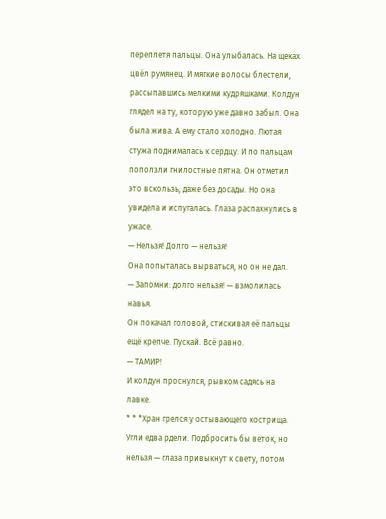переплетя пальцы. Она улыбалась. На щеках цвёл румянец. И мягкие волосы блестели, рассыпавшись мелкими кудряшками. Колдун глядел на ту, которую уже давно забыл. Она была жива. А ему стало холодно. Лютая стужа поднималась к сердцу. И по пальцам поползли гнилостные пятна. Он отметил это вскользь, даже без досады. Но она увидела и испугалась. Глаза распахнулись в ужасе.
— Нельзя! Долго — нельзя!
Она попыталась вырваться, но он не дал.
— Запомни: долго нельзя! — взмолилась навья.
Он покачал головой, стискивая её пальцы ещё крепче. Пускай. Всё равно.
— ТАМИР!
И колдун проснулся, рывком садясь на лавке.
* * *Хран грелся у остывающего кострища. Угли едва рдели. Подбросить бы веток, но нельзя — глаза привыкнут к свету, потом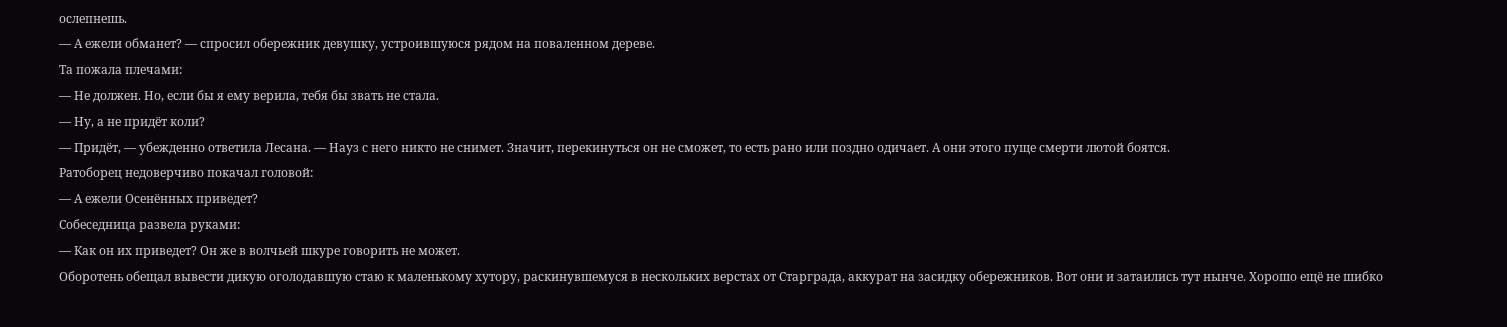ослепнешь.
— А ежели обманет? — спросил обережник девушку, устроившуюся рядом на поваленном дереве.
Та пожала плечами:
— Не должен. Но, если бы я ему верила, тебя бы звать не стала.
— Ну, а не придёт коли?
— Придёт, — убежденно ответила Лесана. — Науз с него никто не снимет. Значит, перекинуться он не сможет, то есть рано или поздно одичает. А они этого пуще смерти лютой боятся.
Ратоборец недоверчиво покачал головой:
— А ежели Осенённых приведет?
Собеседница развела руками:
— Как он их приведет? Он же в волчьей шкуре говорить не может.
Оборотень обещал вывести дикую оголодавшую стаю к маленькому хутору, раскинувшемуся в нескольких верстах от Старграда, аккурат на засидку обережников. Вот они и затаились тут нынче. Хорошо ещё не шибко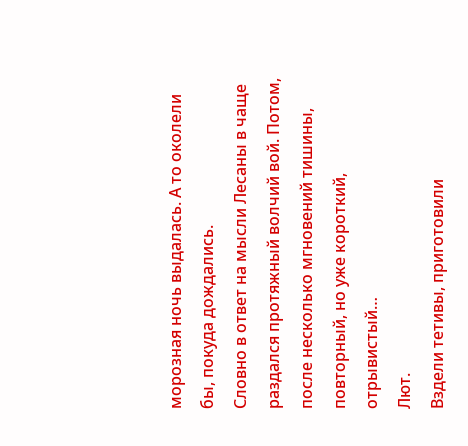морозная ночь выдалась. А то околели бы, покуда дождались.
Словно в ответ на мысли Лесаны в чаще раздался протяжный волчий вой. Потом, после несколько мгновений тишины, повторный, но уже короткий, отрывистый…
Лют.
Вздели тетивы, приготовили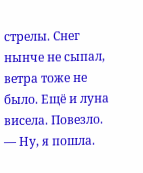стрелы. Снег нынче не сыпал, ветра тоже не было. Ещё и луна висела. Повезло.
— Ну, я пошла.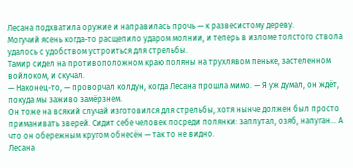Лесана подхватила оружие и направилась прочь — к развесистому дереву.
Могучий ясень когда-то расщепило ударом молнии, и теперь в изломе толстого ствола удалось с удобством устроиться для стрельбы.
Тамир сидел на противоположном краю поляны на трухлявом пеньке, застеленном войлоком, и скучал.
— Наконец-то, — проворчал колдун, когда Лесана прошла мимо. — Я уж думал, он ждёт, покуда мы заживо замёрзнем.
Он тоже на всякий случай изготовился для стрельбы, хотя нынче должен был просто приманивать зверей. Сидит себе человек посреди полянки: заплутал, озяб, напуган… А что он обережным кругом обнесён — так то не видно.
Лесана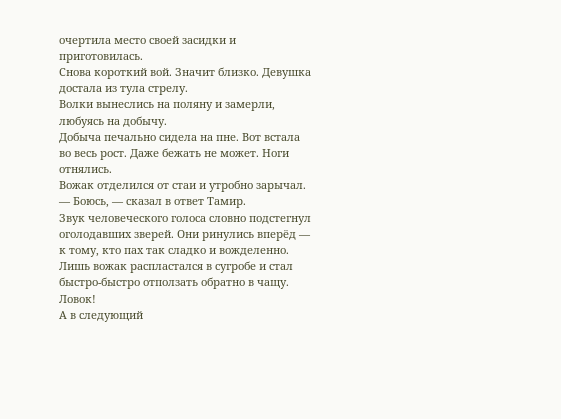очертила место своей засидки и приготовилась.
Снова короткий вой. Значит близко. Девушка достала из тула стрелу.
Волки вынеслись на поляну и замерли, любуясь на добычу.
Добыча печально сидела на пне. Вот встала во весь рост. Даже бежать не может. Ноги отнялись.
Вожак отделился от стаи и утробно зарычал.
— Боюсь, — сказал в ответ Тамир.
Звук человеческого голоса словно подстегнул оголодавших зверей. Они ринулись вперёд — к тому, кто пах так сладко и вожделенно. Лишь вожак распластался в сугробе и стал быстро-быстро отползать обратно в чащу. Ловок!
А в следующий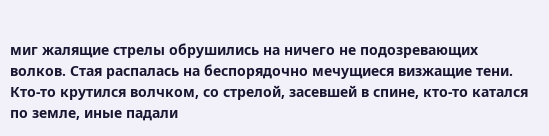миг жалящие стрелы обрушились на ничего не подозревающих волков. Стая распалась на беспорядочно мечущиеся визжащие тени. Кто-то крутился волчком, со стрелой, засевшей в спине, кто-то катался по земле, иные падали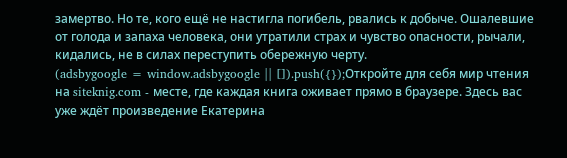замертво. Но те, кого ещё не настигла погибель, рвались к добыче. Ошалевшие от голода и запаха человека, они утратили страх и чувство опасности, рычали, кидались, не в силах переступить обережную черту.
(adsbygoogle = window.adsbygoogle || []).push({});Откройте для себя мир чтения на siteknig.com - месте, где каждая книга оживает прямо в браузере. Здесь вас уже ждёт произведение Екатерина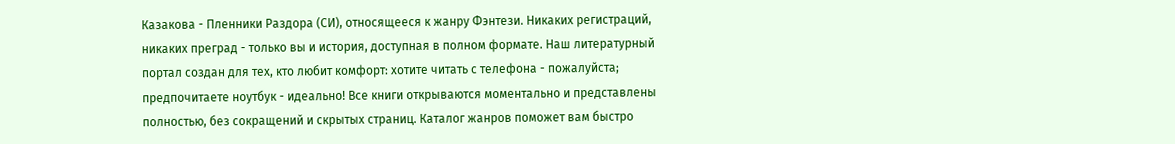Казакова - Пленники Раздора (СИ), относящееся к жанру Фэнтези. Никаких регистраций, никаких преград - только вы и история, доступная в полном формате. Наш литературный портал создан для тех, кто любит комфорт: хотите читать с телефона - пожалуйста; предпочитаете ноутбук - идеально! Все книги открываются моментально и представлены полностью, без сокращений и скрытых страниц. Каталог жанров поможет вам быстро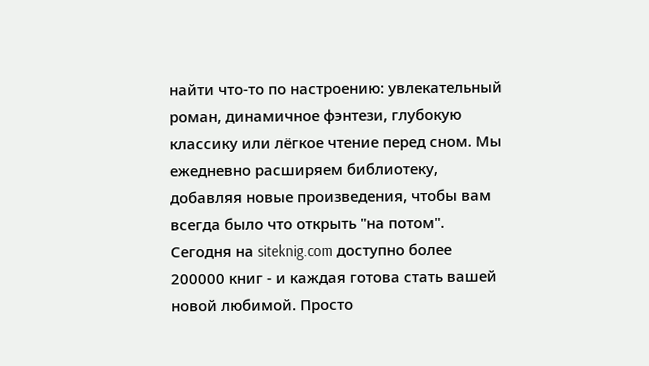найти что-то по настроению: увлекательный роман, динамичное фэнтези, глубокую классику или лёгкое чтение перед сном. Мы ежедневно расширяем библиотеку, добавляя новые произведения, чтобы вам всегда было что открыть "на потом". Сегодня на siteknig.com доступно более 200000 книг - и каждая готова стать вашей новой любимой. Просто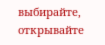выбирайте, открывайте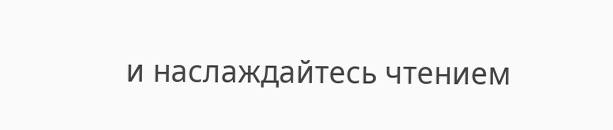и наслаждайтесь чтением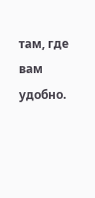там, где вам удобно.